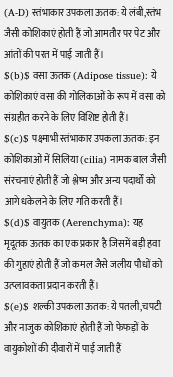(A-D) स्तंभाकार उपकला ऊतक: ये लंबी,स्तंभ जैसी कोशिकाएं होती हैं जो आमतौर पर पेट और आंतों की परत में पाई जाती हैं।
$(b)$ वसा ऊतक (Adipose tissue): ये कोशिकाएं वसा की गोलिकाओं के रूप में वसा को संग्रहीत करने के लिए विशिष्ट होती हैं।
$(c)$ पक्ष्माभी स्तंभाकार उपकला ऊतक: इन कोशिकाओं में सिलिया (cilia) नामक बाल जैसी संरचनाएं होती हैं जो श्लेष्म और अन्य पदार्थों को आगे धकेलने के लिए गति करती हैं।
$(d)$ वायुतक (Aerenchyma): यह मृदूतक ऊतक का एक प्रकार है जिसमें बड़ी हवा की गुहाएं होती हैं जो कमल जैसे जलीय पौधों को उत्प्लावकता प्रदान करती हैं।
$(e)$ शल्की उपकला ऊतक: ये पतली,चपटी और नाजुक कोशिकाएं होती हैं जो फेफड़ों के वायुकोशों की दीवारों में पाई जाती हैं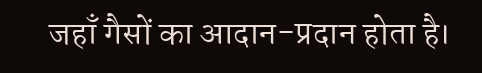जहाँ गैसों का आदान-प्रदान होता है।